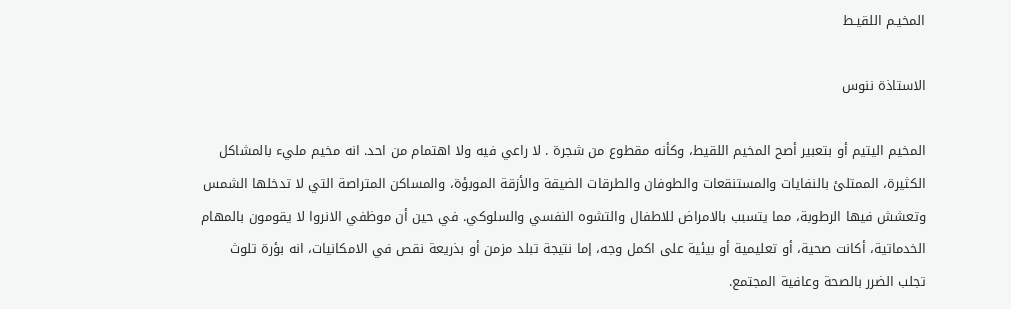المخيـم اللقيـط

الاستاذة ننوس

المخيم اليتيم أو بتعبير أصح المخيم اللقيط، وكأنه مقطوع من شجرة . لا راعي فيه ولا اهتمام من احد. انه مخيم مليء بالمشاكل الكثيرة، الممتلئ بالنفايات والمستنقعات والطوفان والطرقات الضيقة والأزقة الموبؤة، والمساكن المتراصة التي لا تدخلها الشمس وتعشش فيها الرطوبة، مما يتسبب بالامراض للاطفال والتشوه النفسي والسلوكي. في حين أن موظفي الانروا لا يقومون بالمهام الخدماتية، أكانت صحية، أو تعليمية أو بيئية على اكمل وجه، إما نتيجة تبلد مزمن أو بذريعة نقص في الامكانيات، انه بؤرة تلوث تجلب الضرر بالصحة وعافية المجتمع.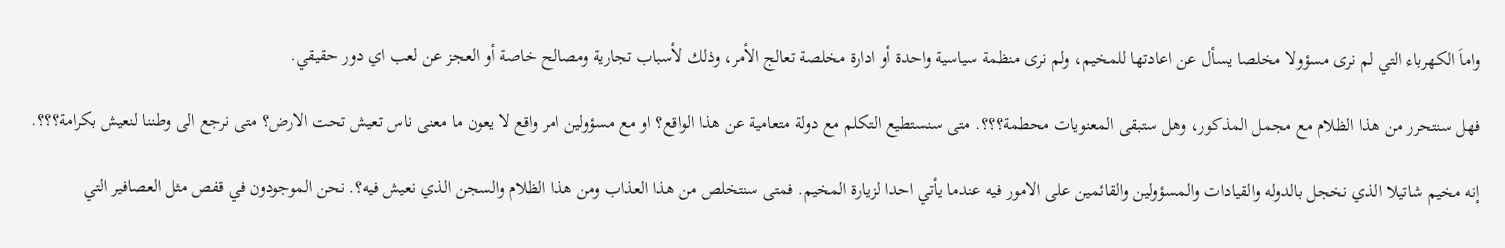واماَ الكهرباء التي لم نرى مسؤولا مخلصا يسأل عن اعادتها للمخيم، ولم نرى منظمة سياسية واحدة أو ادارة مخلصة تعالج الأمر، وذلك لأسباب تجارية ومصالح خاصة أو العجز عن لعب اي دور حقيقي.

فهل سنتحرر من هذا الظلام مع مجمل المذكور، وهل ستبقى المعنويات محطمة؟؟؟. متى سنستطيع التكلم مع دولة متعامية عن هذا الواقع؟ او مع مسؤولين امر واقع لا يعون ما معنى ناس تعيش تحت الارض؟ متى نرجع الى وطننا لنعيش بكرامة؟؟؟.

إنه مخيم شاتيلا الذي نخجل بالدوله والقيادات والمسؤولين والقائمين على الامور فيه عندما يأتي احدا لزيارة المخيم. فمتى سنتخلص من هذا العذاب ومن هذا الظلام والسجن الذي نعيش فيه؟. نحن الموجودون في قفص مثل العصافير التي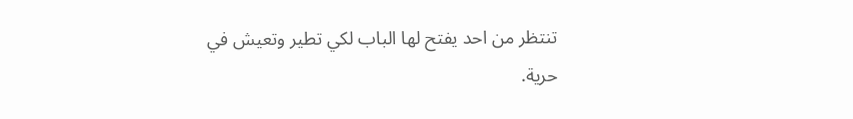تنتظر من احد يفتح لها الباب لكي تطير وتعيش في حرية.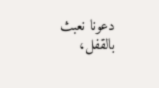دعونا نعبث بالقفل،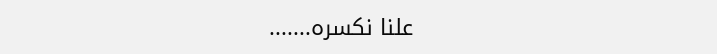علنا نكسره.......